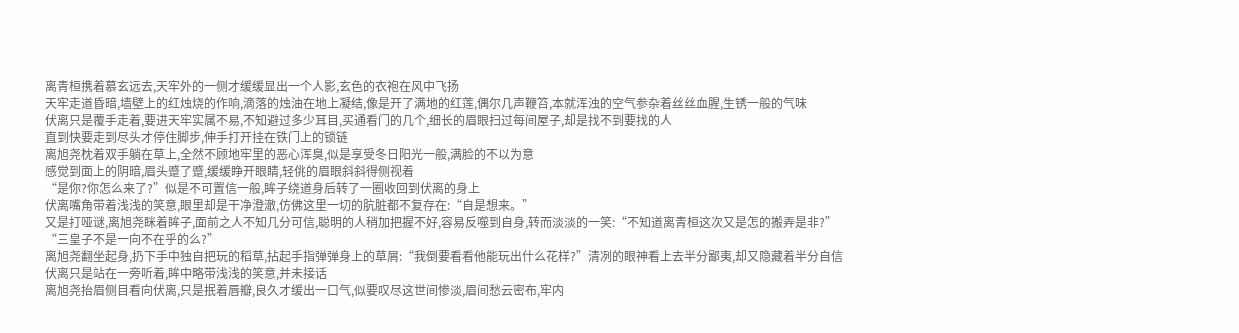离青桓携着慕玄远去,天牢外的一侧才缓缓显出一个人影,玄色的衣袍在风中飞扬
天牢走道昏暗,墙壁上的红烛烧的作响,滴落的烛油在地上凝结,像是开了满地的红莲,偶尔几声鞭笞,本就浑浊的空气参杂着丝丝血腥,生锈一般的气味
伏离只是覆手走着,要进天牢实属不易,不知避过多少耳目,买通看门的几个,细长的眉眼扫过每间屋子,却是找不到要找的人
直到快要走到尽头才停住脚步,伸手打开挂在铁门上的锁链
离旭尧枕着双手躺在草上,全然不顾地牢里的恶心浑臭,似是享受冬日阳光一般,满脸的不以为意
感觉到面上的阴暗,眉头蹙了蹙,缓缓睁开眼睛,轻佻的眉眼斜斜得侧视着
“是你?你怎么来了?”似是不可置信一般,眸子绕道身后转了一圈收回到伏离的身上
伏离嘴角带着浅浅的笑意,眼里却是干净澄澈,仿佛这里一切的肮脏都不复存在:“自是想来。”
又是打哑谜,离旭尧眯着眸子,面前之人不知几分可信,聪明的人稍加把握不好,容易反噬到自身,转而淡淡的一笑:“不知道离青桓这次又是怎的搬弄是非?”
“三皇子不是一向不在乎的么?”
离旭尧翻坐起身,扔下手中独自把玩的稻草,拈起手指弹弹身上的草屑:“我倒要看看他能玩出什么花样?”清冽的眼神看上去半分鄙夷,却又隐藏着半分自信
伏离只是站在一旁听着,眸中略带浅浅的笑意,并未接话
离旭尧抬眉侧目看向伏离,只是抿着唇瓣,良久才缓出一口气,似要叹尽这世间惨淡,眉间愁云密布,牢内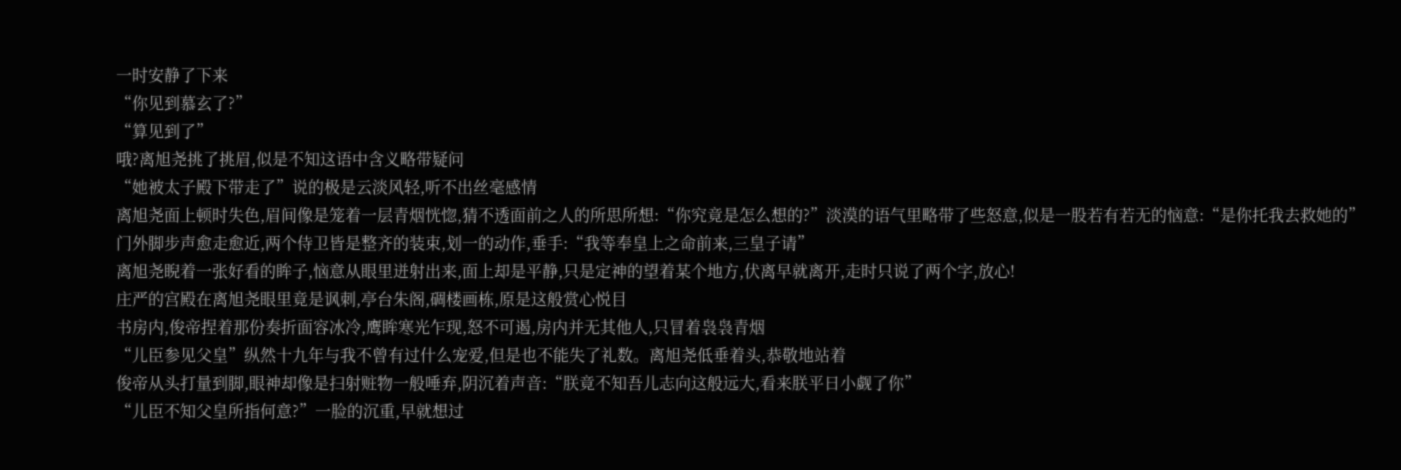一时安静了下来
“你见到慕玄了?”
“算见到了”
哦?离旭尧挑了挑眉,似是不知这语中含义略带疑问
“她被太子殿下带走了”说的极是云淡风轻,听不出丝毫感情
离旭尧面上顿时失色,眉间像是笼着一层青烟恍惚,猜不透面前之人的所思所想:“你究竟是怎么想的?”淡漠的语气里略带了些怒意,似是一股若有若无的恼意:“是你托我去救她的”
门外脚步声愈走愈近,两个侍卫皆是整齐的装束,划一的动作,垂手:“我等奉皇上之命前来,三皇子请”
离旭尧睨着一张好看的眸子,恼意从眼里迸射出来,面上却是平静,只是定神的望着某个地方,伏离早就离开,走时只说了两个字,放心!
庄严的宫殿在离旭尧眼里竟是讽刺,亭台朱阁,碉楼画栋,原是这般赏心悦目
书房内,俊帝捏着那份奏折面容冰冷,鹰眸寒光乍现,怒不可遏,房内并无其他人,只冒着袅袅青烟
“儿臣参见父皇”纵然十九年与我不曾有过什么宠爱,但是也不能失了礼数。离旭尧低垂着头,恭敬地站着
俊帝从头打量到脚,眼神却像是扫射赃物一般唾弃,阴沉着声音:“朕竟不知吾儿志向这般远大,看来朕平日小觑了你”
“儿臣不知父皇所指何意?”一脸的沉重,早就想过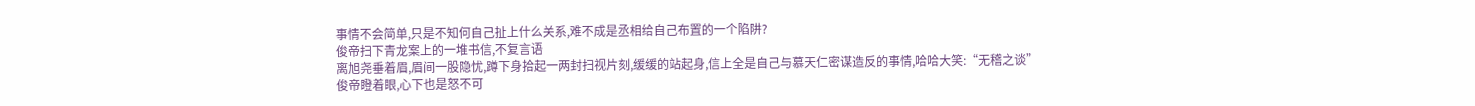事情不会简单,只是不知何自己扯上什么关系,难不成是丞相给自己布置的一个陷阱?
俊帝扫下青龙案上的一堆书信,不复言语
离旭尧垂着眉,眉间一股隐忧,蹲下身拾起一两封扫视片刻,缓缓的站起身,信上全是自己与慕天仁密谋造反的事情,哈哈大笑:“无稽之谈”
俊帝瞪着眼,心下也是怒不可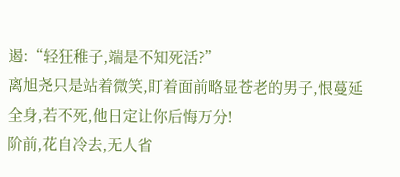遏:“轻狂稚子,端是不知死活?”
离旭尧只是站着微笑,盯着面前略显苍老的男子,恨蔓延全身,若不死,他日定让你后悔万分!
阶前,花自冷去,无人省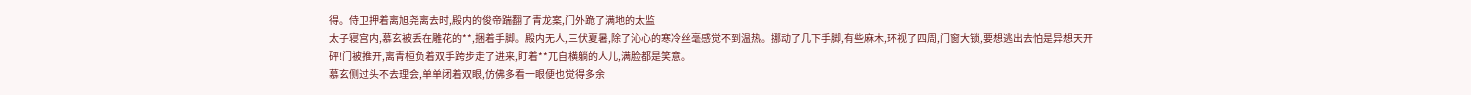得。侍卫押着离旭尧离去时,殿内的俊帝踹翻了青龙案,门外跪了满地的太监
太子寝宫内,慕玄被丢在雕花的**,捆着手脚。殿内无人,三伏夏暑,除了沁心的寒冷丝毫感觉不到温热。挪动了几下手脚,有些麻木,环视了四周,门窗大锁,要想逃出去怕是异想天开
砰!门被推开,离青桓负着双手跨步走了进来,盯着**兀自横躺的人儿,满脸都是笑意。
慕玄侧过头不去理会,单单闭着双眼,仿佛多看一眼便也觉得多余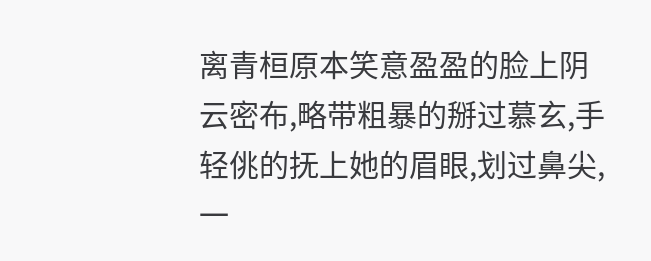离青桓原本笑意盈盈的脸上阴云密布,略带粗暴的掰过慕玄,手轻佻的抚上她的眉眼,划过鼻尖,一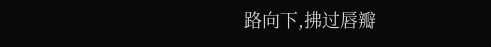路向下,拂过唇瓣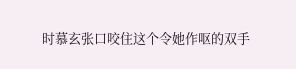时慕玄张口咬住这个令她作呕的双手